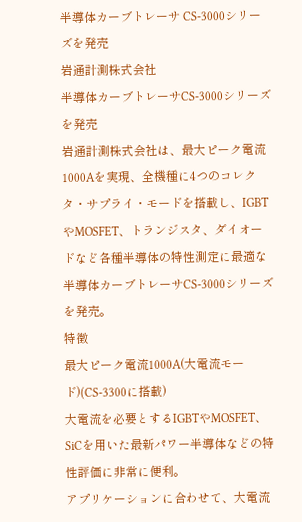半導体カーブトレーサ CS-3000シリーズを発売
岩通計測株式会社
半導体カーブトレーサCS-3000シリーズを発売
岩通計測株式会社は、最大ピーク電流1000Aを実現、全機種に4つのコレクタ・サプライ・モードを搭載し、IGBTやMOSFET、トランジスタ、ダイオードなど各種半導体の特性測定に最適な半導体カーブトレーサCS-3000シリーズを発売。
特徴
最大ピーク電流1000A(大電流モード)(CS-3300に搭載)
大電流を必要とするIGBTやMOSFET、SiCを用いた最新パワー半導体などの特性評価に非常に便利。
アプリケーションに合わせて、大電流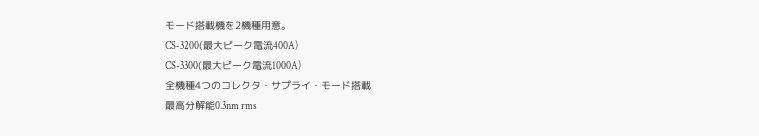モード搭載機を2機種用意。
CS-3200(最大ピーク電流400A)
CS-3300(最大ピーク電流1000A)
全機種4つのコレクタ・サプライ・モード搭載
最高分解能0.3nm rms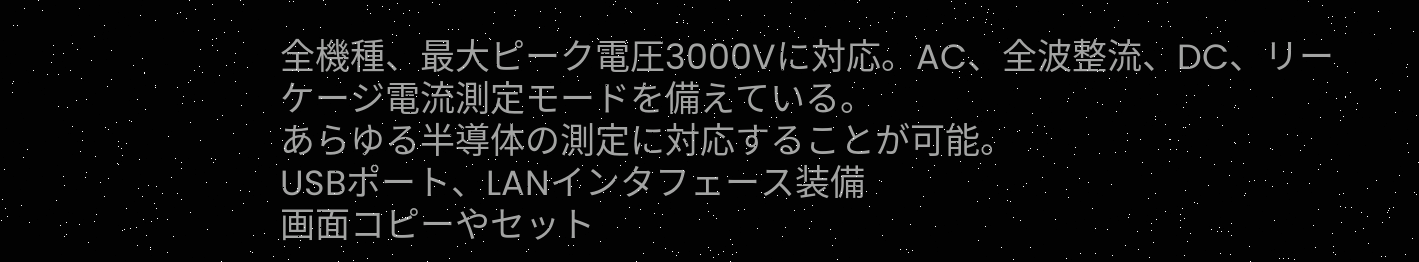全機種、最大ピーク電圧3000Vに対応。AC、全波整流、DC、リーケージ電流測定モードを備えている。
あらゆる半導体の測定に対応することが可能。
USBポート、LANインタフェース装備
画面コピーやセット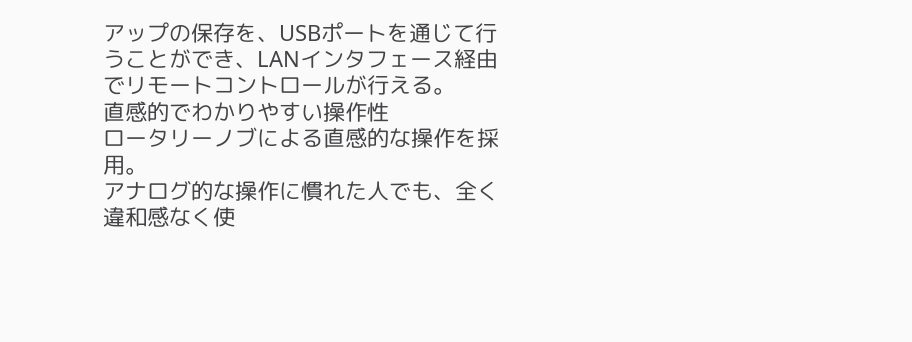アップの保存を、USBポートを通じて行うことができ、LANインタフェース経由でリモートコントロールが行える。
直感的でわかりやすい操作性
ロータリーノブによる直感的な操作を採用。
アナログ的な操作に慣れた人でも、全く違和感なく使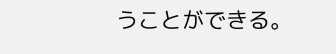うことができる。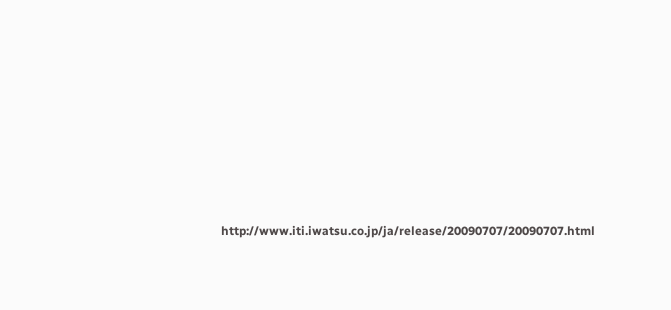http://www.iti.iwatsu.co.jp/ja/release/20090707/20090707.html